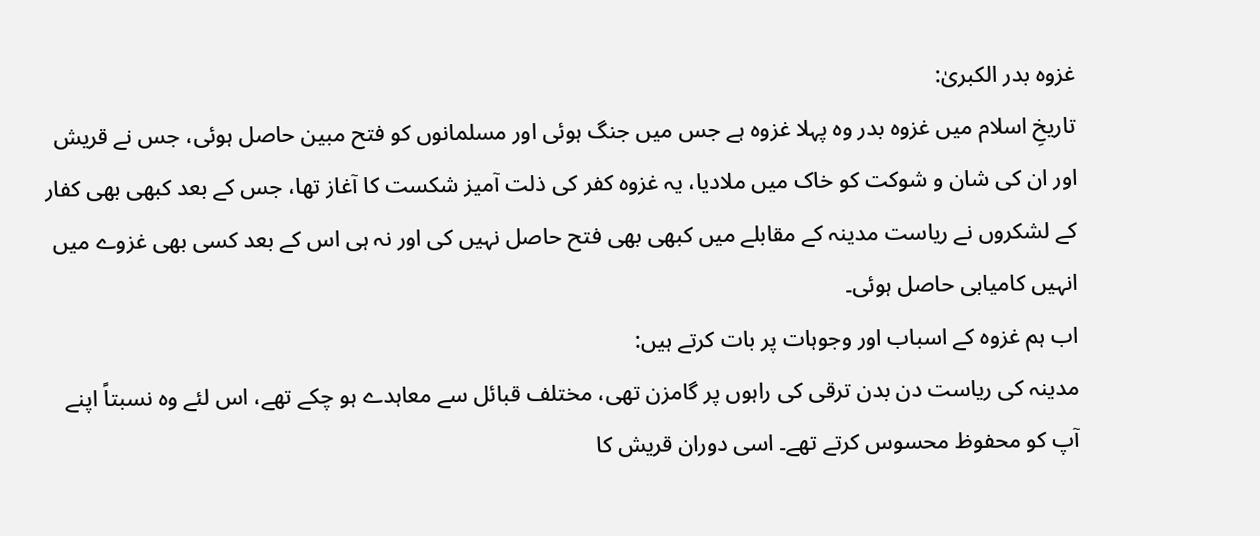غزوہ بدر الکبریٰ:
تاریخِ اسلام میں غزوہ بدر وہ پہلا غزوہ ہے جس میں جنگ ہوئی اور مسلمانوں کو فتح مبین حاصل ہوئی، جس نے قریش اور ان کی شان و شوکت کو خاک میں ملادیا، یہ غزوہ کفر کی ذلت آمیز شکست کا آغاز تھا، جس کے بعد کبھی بھی کفار کے لشکروں نے ریاست مدینہ کے مقابلے میں کبھی بھی فتح حاصل نہیں کی اور نہ ہی اس کے بعد کسی بھی غزوے میں انہیں کامیابی حاصل ہوئی۔
اب ہم غزوہ کے اسباب اور وجوہات پر بات کرتے ہیں:
مدینہ کی ریاست دن بدن ترقی کی راہوں پر گامزن تھی، مختلف قبائل سے معاہدے ہو چکے تھے، اس لئے وہ نسبتاً اپنے آپ کو محفوظ محسوس کرتے تھے۔ اسی دوران قریش کا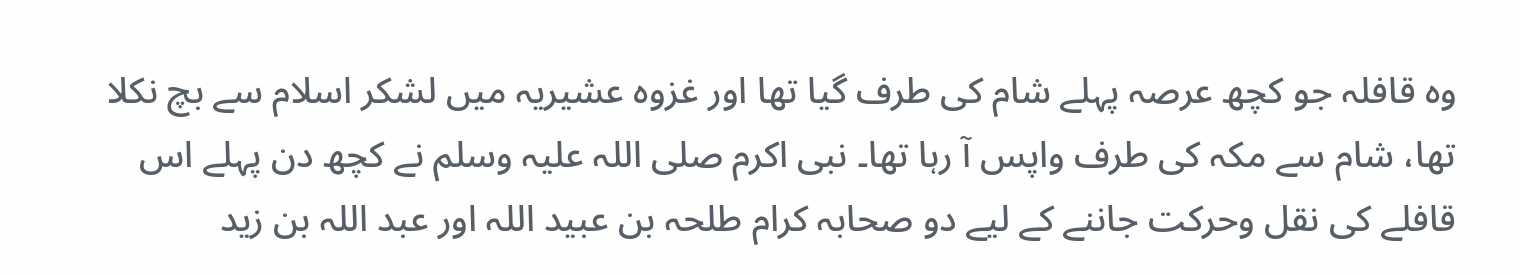وہ قافلہ جو کچھ عرصہ پہلے شام کی طرف گیا تھا اور غزوہ عشیریہ میں لشکر اسلام سے بچ نکلا تھا، شام سے مکہ کی طرف واپس آ رہا تھا۔ نبی اکرم صلی اللہ علیہ وسلم نے کچھ دن پہلے اس قافلے کی نقل وحرکت جاننے کے لیے دو صحابہ کرام طلحہ بن عبید اللہ اور عبد اللہ بن زید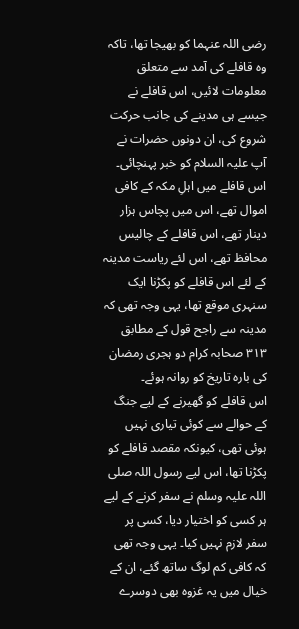رضی اللہ عنہما کو بھیجا تھا، تاکہ وہ قافلے کی آمد سے متعلق معلومات لائیں، اس قافلے نے جیسے ہی مدینے کی جانب حرکت شروع کی، ان دونوں حضرات نے آپ علیہ السلام کو خبر پہنچائی۔
اس قافلے میں اہلِ مکہ کے کافی اموال تھے، اس میں پچاس ہزار دینار تھے، اس قافلے کے چالیس محافظ تھے، اس لئے ریاست مدینہ کے لئے اس قافلے کو پکڑنا ایک سنہری موقع تھا، یہی وجہ تھی کہ مدینہ سے راجح قول کے مطابق ۳۱۳ صحابہ کرام دو ہجری رمضان کی بارہ تاریخ کو روانہ ہوئے۔
اس قافلے کو گھیرنے کے لیے جنگ کے حوالے سے کوئی تیاری نہیں ہوئی تھی، کیونکہ مقصد قافلے کو پکڑنا تھا، اس لیے رسول اللہ صلی اللہ علیہ وسلم نے سفر کرنے کے لیے ہر کسی کو اختیار دیا، کسی پر سفر لازم نہیں کیا۔ یہی وجہ تھی کہ کافی کم لوگ ساتھ گئے، ان کے خیال میں یہ غزوہ بھی دوسرے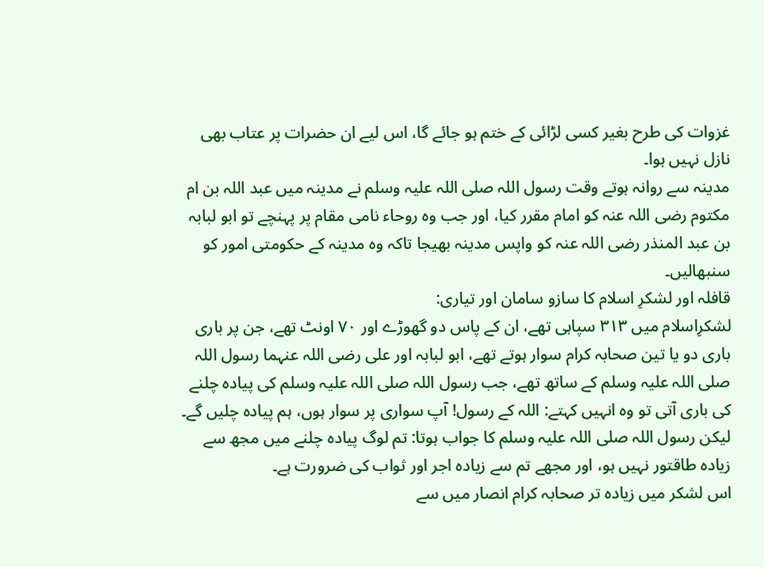غزوات کی طرح بغیر کسی لڑائی کے ختم ہو جائے گا، اس لیے ان حضرات پر عتاب بھی نازل نہیں ہوا۔
مدینہ سے روانہ ہوتے وقت رسول اللہ صلی اللہ علیہ وسلم نے مدینہ میں عبد اللہ بن ام مکتوم رضی اللہ عنہ کو امام مقرر کیا، اور جب وہ روحاء نامی مقام پر پہنچے تو ابو لبابہ بن عبد المنذر رضی اللہ عنہ کو واپس مدینہ بھیجا تاکہ وہ مدینہ کے حکومتی امور کو سنبھالیں۔
قافلہ اور لشکرِ اسلام کا سازو سامان اور تیاری:
لشکرِاسلام میں ۳۱۳ سپاہی تھے، ان کے پاس دو گھوڑے اور ۷۰ اونٹ تھے، جن پر باری باری دو یا تین صحابہ کرام سوار ہوتے تھے، ابو لبابہ اور علی رضی اللہ عنہما رسول اللہ صلی اللہ علیہ وسلم کے ساتھ تھے، جب رسول اللہ صلی اللہ علیہ وسلم کی پیادہ چلنے کی باری آتی تو وہ انہیں کہتے: اللہ کے رسول! آپ سواری پر سوار ہوں، ہم پیادہ چلیں گے۔ لیکن رسول اللہ صلی اللہ علیہ وسلم کا جواب ہوتا: تم لوگ پیادہ چلنے میں مجھ سے زیادہ طاقتور نہیں ہو، اور مجھے تم سے زیادہ اجر اور ثواب کی ضرورت ہے۔
اس لشکر میں زیادہ تر صحابہ کرام انصار میں سے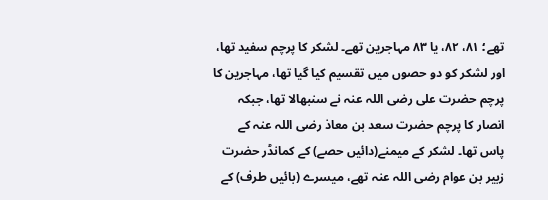تھے؛ ۸۱، ۸۲، یا ۸۳ مہاجرین تھے۔ لشکر کا پرچم سفید تھا، اور لشکر کو دو حصوں میں تقسیم کیا گیا تھا، مہاجرین کا پرچم حضرت علی رضی اللہ عنہ نے سنبھالا تھا، جبکہ انصار کا پرچم حضرت سعد بن معاذ رضی اللہ عنہ کے پاس تھا۔ لشکر کے میمنے(دائیں حصے) کے کمانڈر حضرت زبیر بن عوام رضی اللہ عنہ تھے، میسرے (بائیں طرف) کے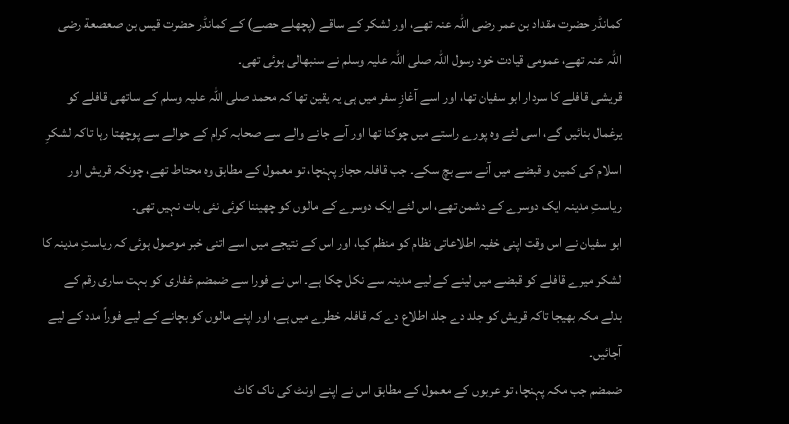کمانڈر حضرت مقداد بن عمر رضی اللہ عنہ تھے، اور لشکر کے ساقے (پچھلے حصے) کے کمانڈر حضرت قیس بن صعصعة رضی اللہ عنہ تھے، عمومی قیادت خود رسول اللہ صلی اللہ علیہ وسلم نے سنبھالی ہوئی تھی۔
قریشی قافلے کا سردار ابو سفیان تھا، اور اسے آغازِ سفر میں ہی یہ یقین تھا کہ محمد صلی اللہ علیہ وسلم کے ساتھی قافلے کو یرغمال بنائیں گے، اسی لئے وہ پورے راستے میں چوکنا تھا اور آںے جانے والے سے صحابہ کرام کے حوالے سے پوچھتا رہا تاکہ لشکرِ اسلام کی کمین و قبضے میں آنے سے بچ سکے۔ جب قافلہ حجاز پہنچا، تو معمول کے مطابق وہ محتاط تھے، چونکہ قریش اور ریاستِ مدینہ ایک دوسرے کے دشمن تھے، اس لئے ایک دوسرے کے مالوں کو چھیننا کوئی نئی بات نہیں تھی۔
ابو سفیان نے اس وقت اپنی خفیہ اطلاعاتی نظام کو منظم کیا، اور اس کے نتیجے میں اسے اتنی خبر موصول ہوئی کہ ریاستِ مدینہ کا لشکر میرے قافلے کو قبضے میں لینے کے لیے مدینہ سے نکل چکا ہے۔ اس نے فورا سے ضمضم غفاری کو بہت ساری رقم کے بدلے مکہ بھیجا تاکہ قریش کو جلد دے جلد اطلاع دے کہ قافلہ خطرے میں ہے، اور اپنے مالوں کو بچانے کے لیے فوراً مدد کے لیے آجائیں۔
ضمضم جب مکہ پہنچا، تو عربوں کے معمول کے مطابق اس نے اپنے اونٹ کی ناک کاٹ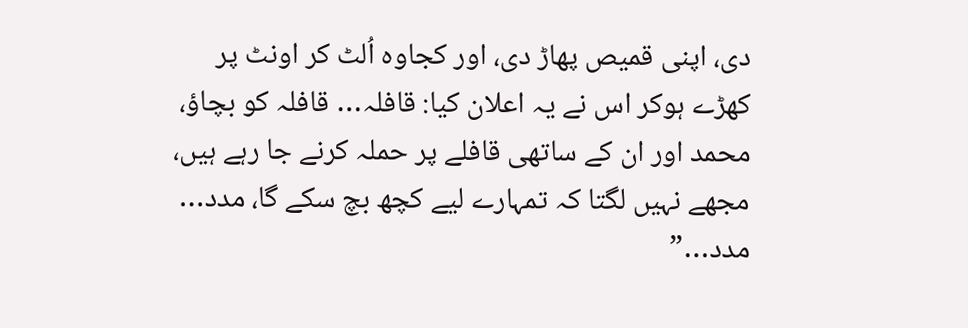دی، اپنی قمیص پھاڑ دی، اور کجاوہ اُلٹ کر اونٹ پر کھڑے ہوکر اس نے یہ اعلان کیا: قافلہ… قافلہ کو بچاؤ، محمد اور ان کے ساتھی قافلے پر حملہ کرنے جا رہے ہیں، مجھے نہیں لگتا کہ تمہارے لیے کچھ بچ سکے گا، مدد… مدد…”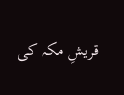قریشِ مکہ کی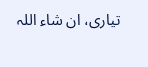تیاری، ان شاء اللہ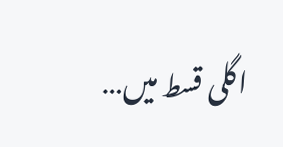اگلی قسط میں…